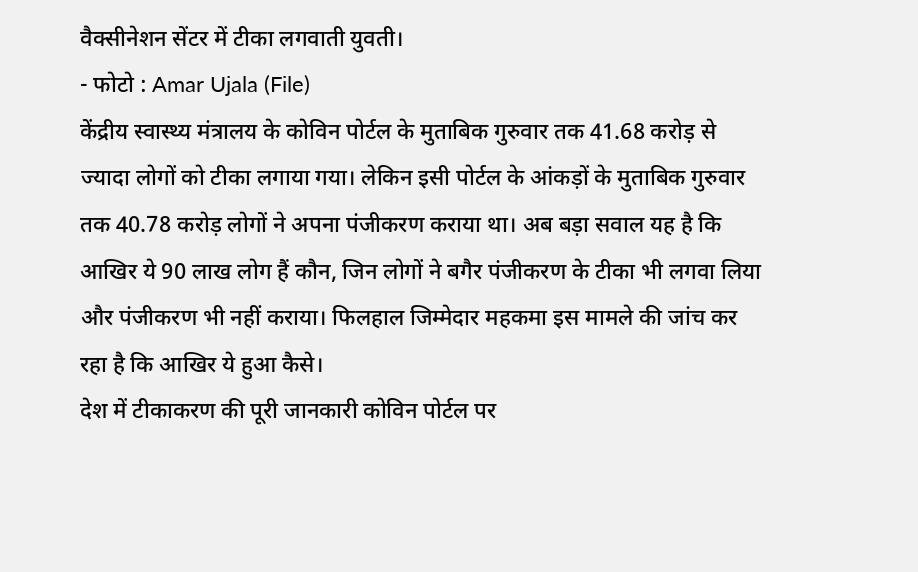वैक्सीनेशन सेंटर में टीका लगवाती युवती।
- फोटो : Amar Ujala (File)
केंद्रीय स्वास्थ्य मंत्रालय के कोविन पोर्टल के मुताबिक गुरुवार तक 41.68 करोड़ से ज्यादा लोगों को टीका लगाया गया। लेकिन इसी पोर्टल के आंकड़ों के मुताबिक गुरुवार तक 40.78 करोड़ लोगों ने अपना पंजीकरण कराया था। अब बड़ा सवाल यह है कि आखिर ये 90 लाख लोग हैं कौन, जिन लोगों ने बगैर पंजीकरण के टीका भी लगवा लिया और पंजीकरण भी नहीं कराया। फिलहाल जिम्मेदार महकमा इस मामले की जांच कर रहा है कि आखिर ये हुआ कैसे।
देश में टीकाकरण की पूरी जानकारी कोविन पोर्टल पर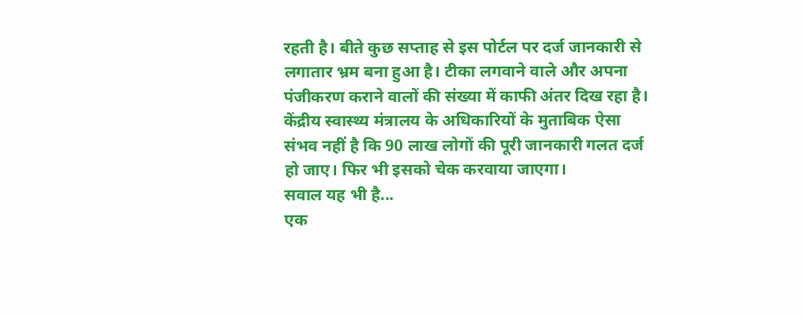रहती है। बीते कुछ सप्ताह से इस पोर्टल पर दर्ज जानकारी से लगातार भ्रम बना हुआ है। टीका लगवाने वाले और अपना पंजीकरण कराने वालों की संख्या में काफी अंतर दिख रहा है। केंद्रीय स्वास्थ्य मंत्रालय के अधिकारियों के मुताबिक ऐसा संभव नहीं है कि 90 लाख लोगों की पूरी जानकारी गलत दर्ज हो जाए। फिर भी इसको चेक करवाया जाएगा।
सवाल यह भी है...
एक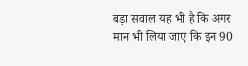बड़ा सवाल यह भी है कि अगर मान भी लिया जाए कि इन 90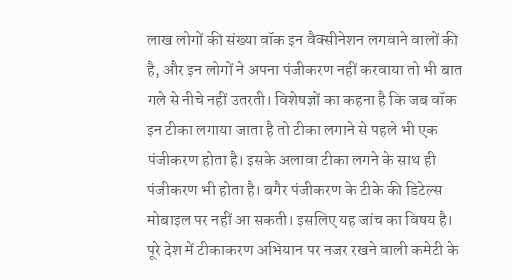लाख लोगों की संख्या वॉक इन वैक्सीनेशन लगवाने वालों की है, और इन लोगों ने अपना पंजीकरण नहीं करवाया तो भी बात गले से नीचे नहीं उतरती। विशेषज्ञों का कहना है कि जब वॉक इन टीका लगाया जाता है तो टीका लगाने से पहले भी एक पंजीकरण होता है। इसके अलावा टीका लगने के साथ ही पंजीकरण भी होता है। बगैर पंजीकरण के टीके की डिटेल्स मोबाइल पर नहीं आ सकती। इसलिए यह जांच का विषय है।
पूरे देश में टीकाकरण अभियान पर नजर रखने वाली कमेटी के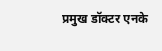प्रमुख डॉक्टर एनके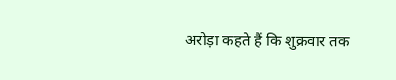अरोड़ा कहते हैं कि शुक्रवार तक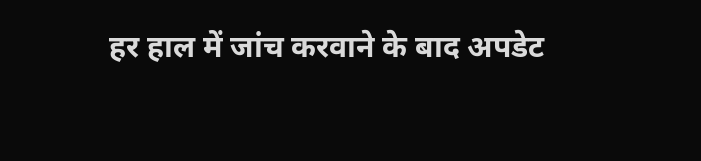हर हाल में जांच करवाने के बाद अपडेट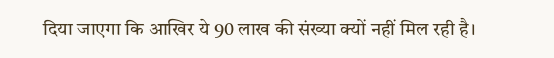दिया जाएगा कि आखिर ये 90 लाख की संख्या क्यों नहीं मिल रही है।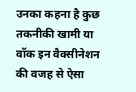उनका कहना है कुछ तकनीकी खामी या वॉक इन वैक्सीनेशन की वजह से ऐसा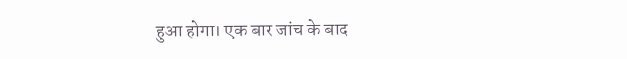हुआ होगा। एक बार जांच के बाद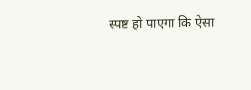स्पष्ट हो पाएगा कि ऐसा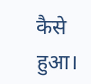कैसे हुआ।